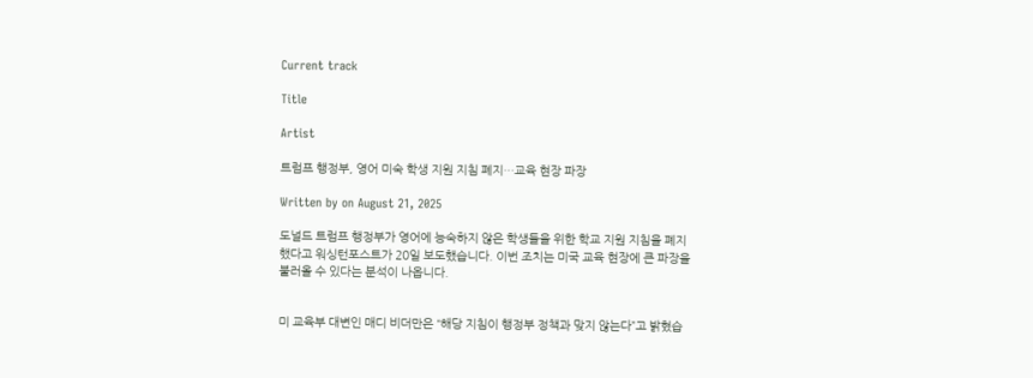Current track

Title

Artist

트럼프 행정부, 영어 미숙 학생 지원 지침 폐지…교육 현장 파장

Written by on August 21, 2025

도널드 트럼프 행정부가 영어에 능숙하지 않은 학생들을 위한 학교 지원 지침을 폐지했다고 워싱턴포스트가 20일 보도했습니다. 이번 조치는 미국 교육 현장에 큰 파장을 불러올 수 있다는 분석이 나옵니다.


미 교육부 대변인 매디 비더만은 “해당 지침이 행정부 정책과 맞지 않는다”고 밝혔습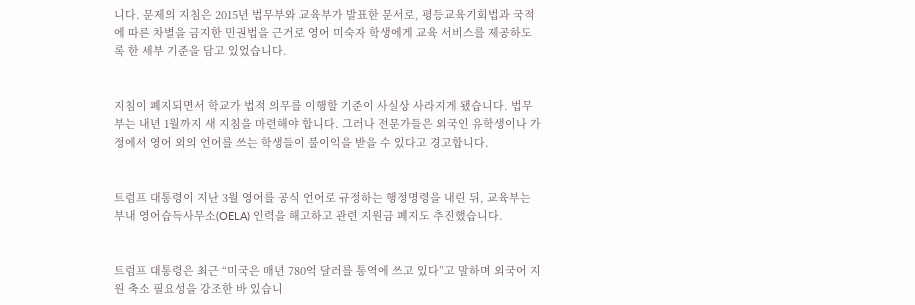니다. 문제의 지침은 2015년 법무부와 교육부가 발표한 문서로, 평등교육기회법과 국적에 따른 차별을 금지한 민권법을 근거로 영어 미숙자 학생에게 교육 서비스를 제공하도록 한 세부 기준을 담고 있었습니다.


지침이 폐지되면서 학교가 법적 의무를 이행할 기준이 사실상 사라지게 됐습니다. 법무부는 내년 1월까지 새 지침을 마련해야 합니다. 그러나 전문가들은 외국인 유학생이나 가정에서 영어 외의 언어를 쓰는 학생들이 불이익을 받을 수 있다고 경고합니다.


트럼프 대통령이 지난 3월 영어를 공식 언어로 규정하는 행정명령을 내린 뒤, 교육부는 부내 영어습득사무소(OELA) 인력을 해고하고 관련 지원금 폐지도 추진했습니다.


트럼프 대통령은 최근 “미국은 매년 780억 달러를 통역에 쓰고 있다”고 말하며 외국어 지원 축소 필요성을 강조한 바 있습니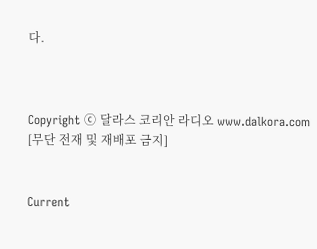다.



Copyright ⓒ 달라스 코리안 라디오 www.dalkora.com [무단 전재 및 재배포 금지]


Current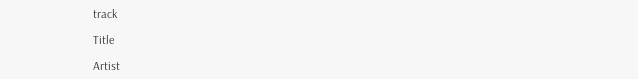track

Title

Artist